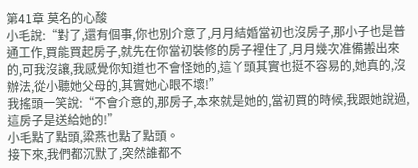第41章 莫名的心酸
小毛說:“對了,還有個事,你也別介意了,月月結婚當初也沒房子,那小子也是普通工作,買能買起房子,就先在你當初裝修的房子裡住了,月月幾次准備搬出來的,可我沒讓,我感覺你知道也不會怪她的,這丫頭其實也挺不容易的,她真的,沒辦法,從小聽她父母的,其實她心眼不壞!”
我搖頭一笑說:“不會介意的,那房子,本來就是她的,當初買的時候,我跟她說過,這房子是送給她的!”
小毛點了點頭,粱燕也點了點頭。
接下來,我們都沉默了,突然誰都不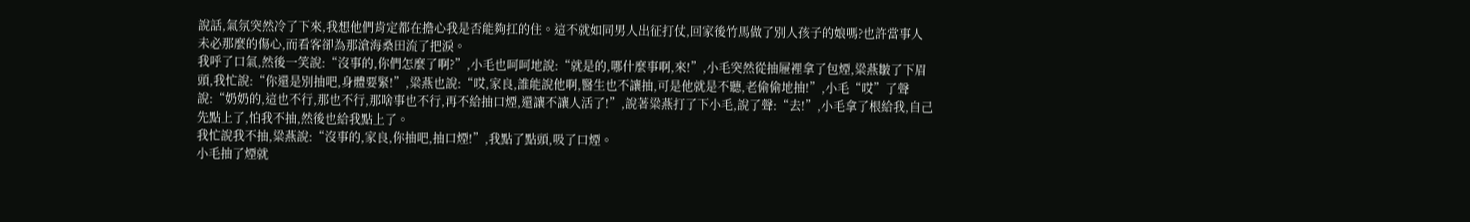說話,氣氛突然冷了下來,我想他們肯定都在擔心我是否能夠扛的住。這不就如同男人出征打仗,回家後竹馬做了別人孩子的娘嗎?也許當事人未必那麼的傷心,而看客卻為那滄海桑田流了把淚。
我呼了口氣,然後一笑說:“沒事的,你們怎麼了啊?”,小毛也呵呵地說:“就是的,哪什麼事啊,來!”,小毛突然從抽屜裡拿了包煙,粱燕皺了下眉頭,我忙說:“你還是別抽吧,身體要緊!”,粱燕也說:“哎,家良,誰能說他啊,醫生也不讓抽,可是他就是不聽,老偷偷地抽!”,小毛“哎”了聲說:“奶奶的,這也不行,那也不行,那啥事也不行,再不給抽口煙,還讓不讓人活了!”,說著粱燕打了下小毛,說了聲:“去!”,小毛拿了根給我,自己先點上了,怕我不抽,然後也給我點上了。
我忙說我不抽,粱燕說:“沒事的,家良,你抽吧,抽口煙!”,我點了點頭,吸了口煙。
小毛抽了煙就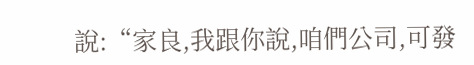說:“家良,我跟你說,咱們公司,可發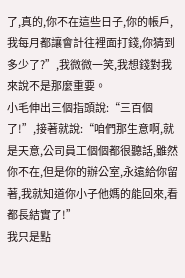了,真的,你不在這些日子,你的帳戶,我每月都讓會計往裡面打錢,你猜到多少了?”,我微微一笑,我想錢對我來說不是那麼重要。
小毛伸出三個指頭說:“三百個了!”,接著就說:“咱們那生意啊,就是天意,公司員工個個都很聽話,雖然你不在,但是你的辦公室,永遠給你留著,我就知道你小子他媽的能回來,看都長結實了!”
我只是點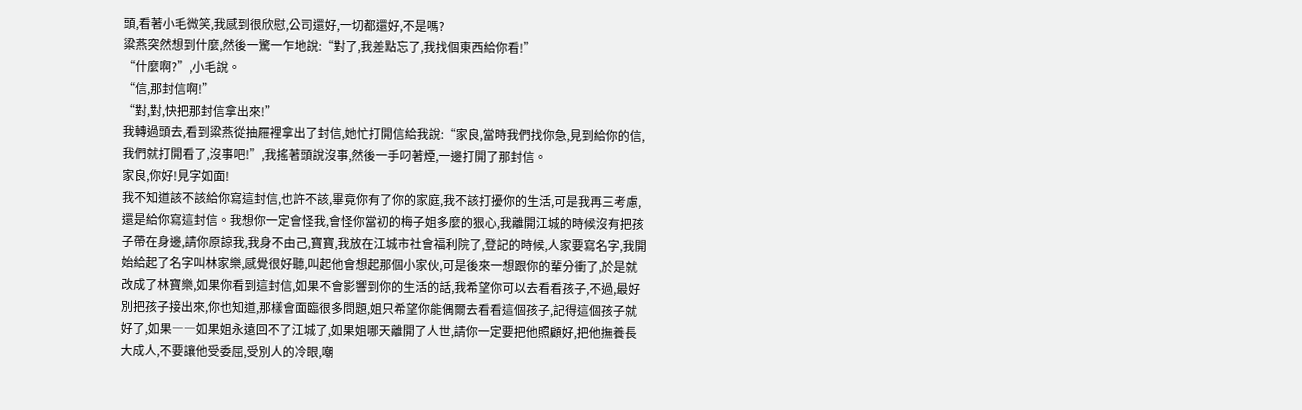頭,看著小毛微笑,我感到很欣慰,公司還好,一切都還好,不是嗎?
粱燕突然想到什麼,然後一驚一乍地說:“對了,我差點忘了,我找個東西給你看!”
“什麼啊?”,小毛說。
“信,那封信啊!”
“對,對,快把那封信拿出來!”
我轉過頭去,看到粱燕從抽屜裡拿出了封信,她忙打開信給我說:“家良,當時我們找你急,見到給你的信,我們就打開看了,沒事吧!”,我搖著頭說沒事,然後一手叼著煙,一邊打開了那封信。
家良,你好!見字如面!
我不知道該不該給你寫這封信,也許不該,畢竟你有了你的家庭,我不該打擾你的生活,可是我再三考慮,還是給你寫這封信。我想你一定會怪我,會怪你當初的梅子姐多麼的狠心,我離開江城的時候沒有把孩子帶在身邊,請你原諒我,我身不由己,寶寶,我放在江城市社會福利院了,登記的時候,人家要寫名字,我開始給起了名字叫林家樂,感覺很好聽,叫起他會想起那個小家伙,可是後來一想跟你的輩分衝了,於是就改成了林寶樂,如果你看到這封信,如果不會影響到你的生活的話,我希望你可以去看看孩子,不過,最好別把孩子接出來,你也知道,那樣會面臨很多問題,姐只希望你能偶爾去看看這個孩子,記得這個孩子就好了,如果――如果姐永遠回不了江城了,如果姐哪天離開了人世,請你一定要把他照顧好,把他撫養長大成人,不要讓他受委屈,受別人的冷眼,嘲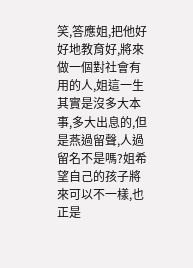笑,答應姐,把他好好地教育好,將來做一個對社會有用的人,姐這一生其實是沒多大本事,多大出息的,但是燕過留聲,人過留名不是嗎?姐希望自己的孩子將來可以不一樣,也正是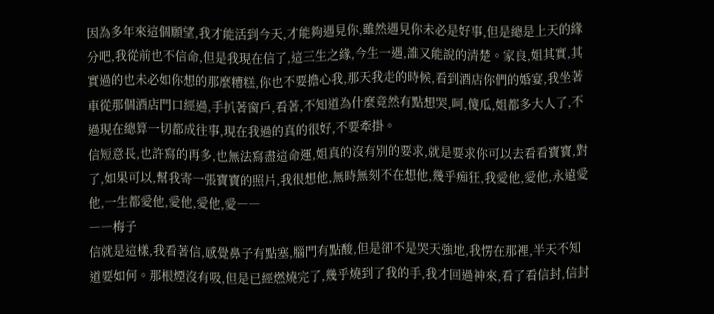因為多年來這個願望,我才能活到今天,才能夠遇見你,雖然遇見你未必是好事,但是總是上天的緣分吧,我從前也不信命,但是我現在信了,這三生之緣,今生一遇,誰又能說的清楚。家良,姐其實,其實過的也未必如你想的那麼糟糕,你也不要擔心我,那天我走的時候,看到酒店你們的婚宴,我坐著車從那個酒店門口經過,手扒著窗戶,看著,不知道為什麼竟然有點想哭,呵,傻瓜,姐都多大人了,不過現在總算一切都成往事,現在我過的真的很好,不要牽掛。
信短意長,也許寫的再多,也無法寫盡這命運,姐真的沒有別的要求,就是要求你可以去看看寶寶,對了,如果可以,幫我寄一張寶寶的照片,我很想他,無時無刻不在想他,幾乎痴狂,我愛他,愛他,永遠愛他,一生都愛他,愛他,愛他,愛――
――梅子
信就是這樣,我看著信,感覺鼻子有點塞,腦門有點酸,但是卻不是哭天強地,我愣在那裡,半天不知道要如何。那根煙沒有吸,但是已經燃燒完了,幾乎燒到了我的手,我才回過神來,看了看信封,信封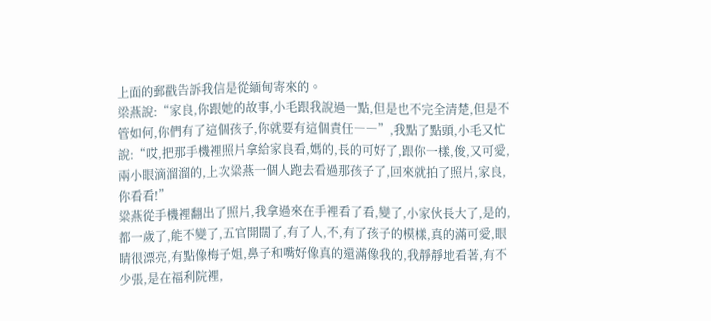上面的郵戳告訴我信是從緬甸寄來的。
梁燕說:“家良,你跟她的故事,小毛跟我說過一點,但是也不完全清楚,但是不管如何,你們有了這個孩子,你就要有這個責任――”,我點了點頭,小毛又忙說:“哎,把那手機裡照片拿給家良看,媽的,長的可好了,跟你一樣,俊,又可愛,兩小眼滴溜溜的,上次粱燕一個人跑去看過那孩子了,回來就拍了照片,家良,你看看!”
粱燕從手機裡翻出了照片,我拿過來在手裡看了看,變了,小家伙長大了,是的,都一歲了,能不變了,五官開闊了,有了人,不,有了孩子的模樣,真的滿可愛,眼睛很漂亮,有點像梅子姐,鼻子和嘴好像真的還滿像我的,我靜靜地看著,有不少張,是在福利院裡,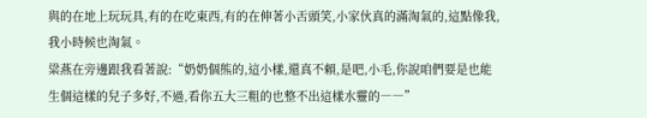與的在地上玩玩具,有的在吃東西,有的在伸著小舌頭笑,小家伙真的滿淘氣的,這點像我,我小時候也淘氣。
粱燕在旁邊跟我看著說:“奶奶個熊的,這小樣,還真不賴,是吧,小毛,你說咱們要是也能生個這樣的兒子多好,不過,看你五大三粗的也整不出這樣水靈的――”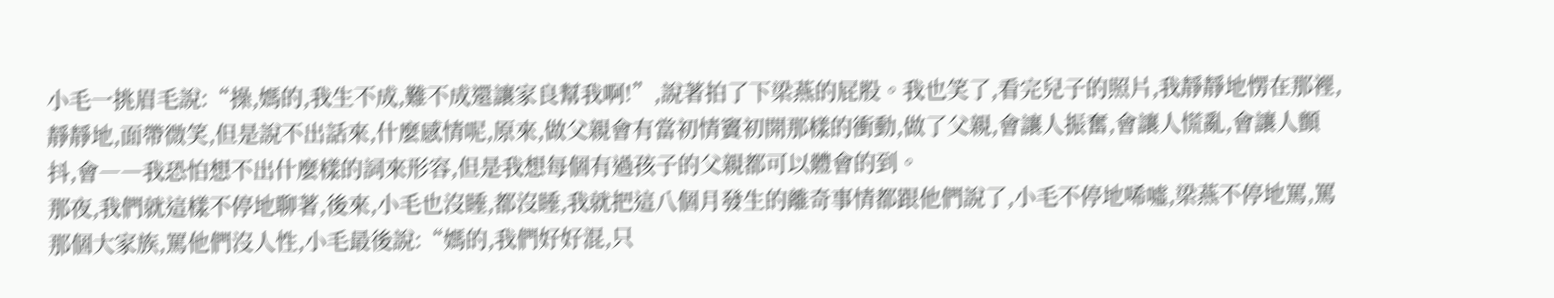小毛一挑眉毛說:“操,媽的,我生不成,難不成還讓家良幫我啊!”,說著拍了下梁燕的屁股。我也笑了,看完兒子的照片,我靜靜地愣在那裡,靜靜地,面帶微笑,但是說不出話來,什麼感情呢,原來,做父親會有當初情竇初開那樣的衝動,做了父親,會讓人振奮,會讓人慌亂,會讓人顫抖,會――我恐怕想不出什麼樣的詞來形容,但是我想每個有過孩子的父親都可以體會的到。
那夜,我們就這樣不停地聊著,後來,小毛也沒睡,都沒睡,我就把這八個月發生的離奇事情都跟他們說了,小毛不停地唏噓,梁燕不停地罵,罵那個大家族,罵他們沒人性,小毛最後說:“媽的,我們好好混,只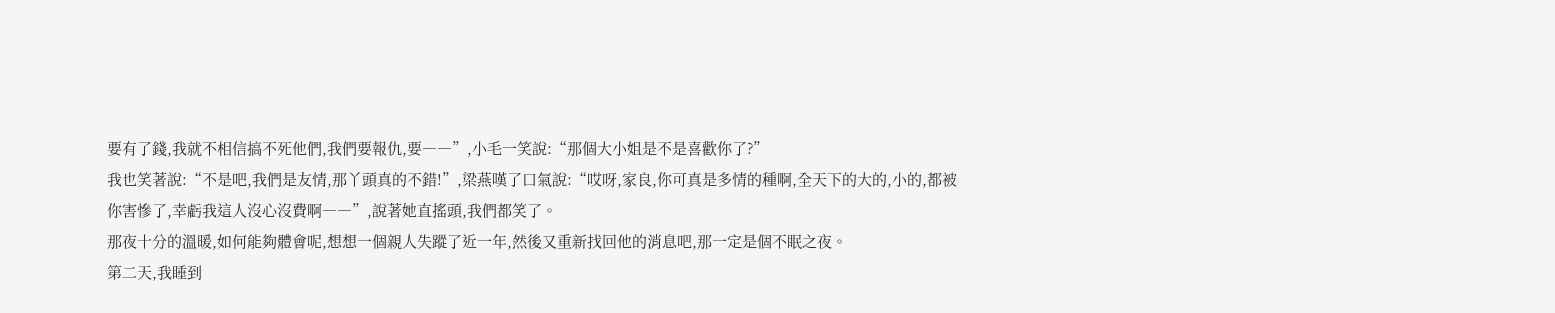要有了錢,我就不相信搞不死他們,我們要報仇,要――”,小毛一笑說:“那個大小姐是不是喜歡你了?”
我也笑著說:“不是吧,我們是友情,那丫頭真的不錯!”,梁燕嘆了口氣說:“哎呀,家良,你可真是多情的種啊,全天下的大的,小的,都被你害慘了,幸虧我這人沒心沒費啊――”,說著她直搖頭,我們都笑了。
那夜十分的溫暖,如何能夠體會呢,想想一個親人失蹤了近一年,然後又重新找回他的消息吧,那一定是個不眠之夜。
第二天,我睡到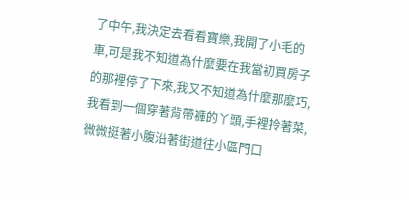了中午,我決定去看看寶樂,我開了小毛的車,可是我不知道為什麼要在我當初買房子的那裡停了下來,我又不知道為什麼那麼巧,我看到一個穿著背帶褲的丫頭,手裡拎著菜,微微挺著小腹沿著街道往小區門口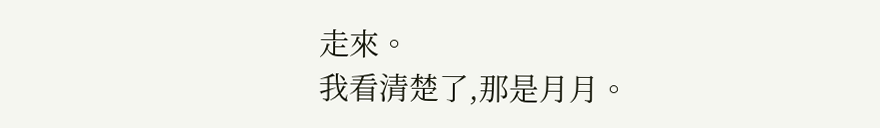走來。
我看清楚了,那是月月。